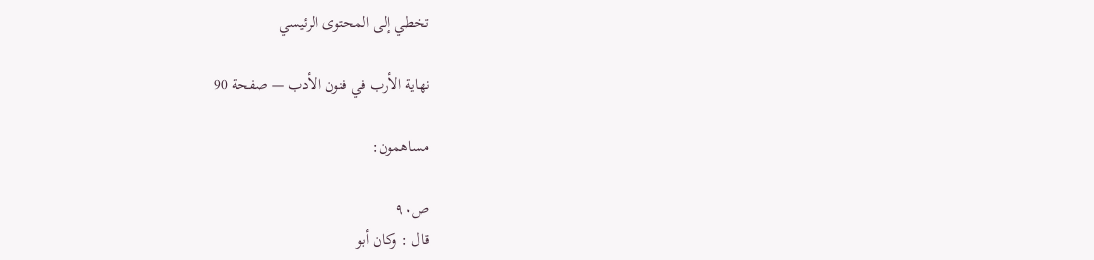تخطي إلى المحتوى الرئيسي

نهاية الأرب في فنون الأدب — صفحة 90

مساهمون:

ص٩٠
قال : وكان أبو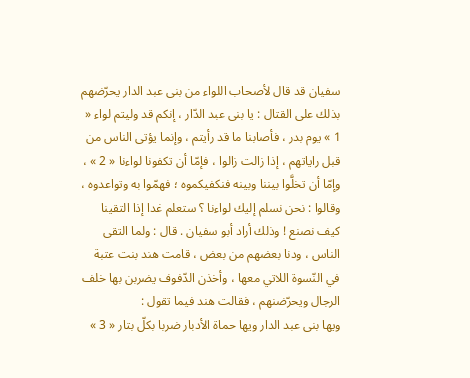سفيان قد قال لأصحاب اللواء من بنى عبد الدار يحرّضهم بذلك على القتال : يا بنى عبد الدّار ، إنكم قد وليتم لواء « 1 » يوم بدر ، فأصابنا ما قد رأيتم ، وإنما يؤتى الناس من قبل راياتهم ، إذا زالت زالوا ، فإمّا أن تكفونا لواءنا « 2 » ، وإمّا أن تخلَّوا بيننا وبينه فنكفيكموه ؛ فهمّوا به وتواعدوه ، وقالوا : نحن نسلم إليك لواءنا ؟ ستعلم غدا إذا التقينا كيف نصنع ! وذلك أراد أبو سفيان . قال : ولما التقى الناس ، ودنا بعضهم من بعض ، قامت هند بنت عتبة في النّسوة اللاتي معها ، وأخذن الدّفوف يضربن بها خلف الرجال ويحرّضنهم ، فقالت هند فيما تقول :
ويها بنى عبد الدار ويها حماة الأدبار ضربا بكلّ بتار « 3 »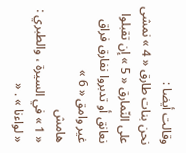وقالت أيضا :
نحن بنات طارق « 4 » نمشى على النّمارق « 5 » إن تقبلوا نعانق أو تدبروا نفارق فراق غير وامق « 6 »
هامش
« 1 » في السيرة ، والطبري : « لواءنا » . «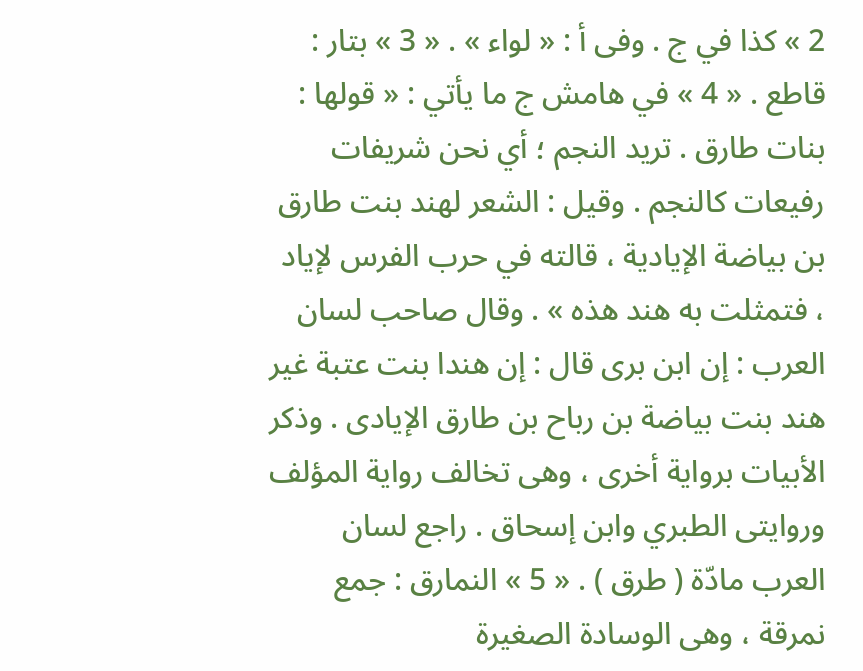2 » كذا في ج . وفى أ : « لواء » . « 3 » بتار : قاطع . « 4 » في هامش ج ما يأتي : « قولها : بنات طارق . تريد النجم ؛ أي نحن شريفات رفيعات كالنجم . وقيل : الشعر لهند بنت طارق بن بياضة الإيادية ، قالته في حرب الفرس لإياد ، فتمثلت به هند هذه » . وقال صاحب لسان العرب : إن ابن برى قال : إن هندا بنت عتبة غير هند بنت بياضة بن رباح بن طارق الإيادى . وذكر الأبيات برواية أخرى ، وهى تخالف رواية المؤلف وروايتى الطبري وابن إسحاق . راجع لسان العرب مادّة ( طرق ) . « 5 » النمارق : جمع نمرقة ، وهى الوسادة الصغيرة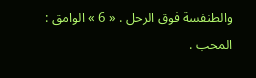والطنفسة فوق الرحل . « 6 » الوامق : المحب .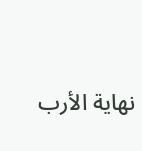نهاية الأرب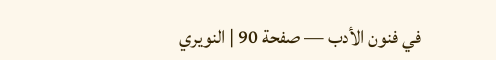في فنون الأدب — صفحة 90 | النويري